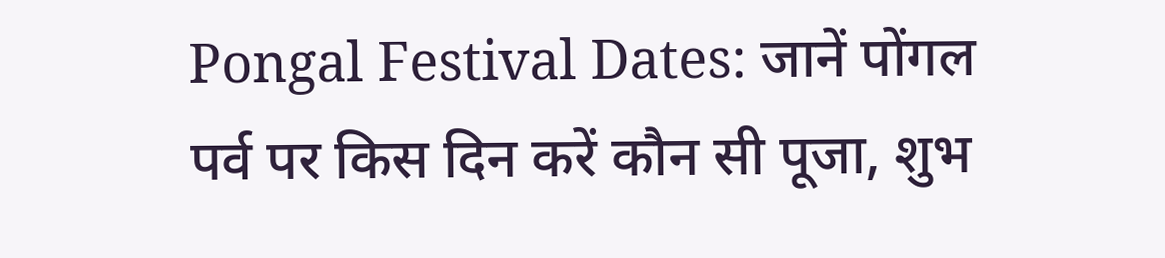Pongal Festival Dates: जानें पोंगल पर्व पर किस दिन करें कौन सी पूजा, शुभ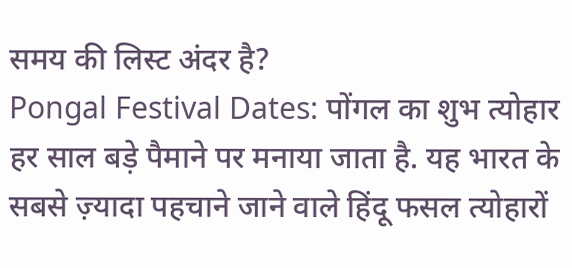समय की लिस्ट अंदर है?
Pongal Festival Dates: पोंगल का शुभ त्योहार हर साल बड़े पैमाने पर मनाया जाता है. यह भारत के सबसे ज़्यादा पहचाने जाने वाले हिंदू फसल त्योहारों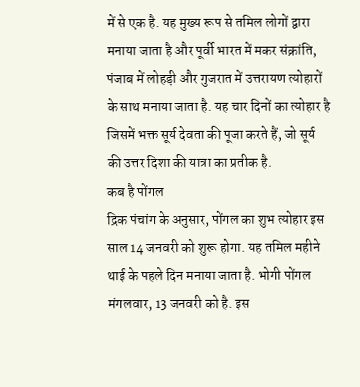में से एक है. यह मुख्य रूप से तमिल लोगों द्वारा मनाया जाता है और पूर्वी भारत में मकर संक्रांति, पंजाब में लोहड़ी और गुजरात में उत्तरायण त्योहारों के साथ मनाया जाता है. यह चार दिनों का त्योहार है जिसमें भक्त सूर्य देवता की पूजा करते हैं, जो सूर्य की उत्तर दिशा की यात्रा का प्रतीक है.
कब है पोंगल
द्रिक पंचांग के अनुसार, पोंगल का शुभ त्योहार इस साल 14 जनवरी को शुरू होगा. यह तमिल महीने थाई के पहले दिन मनाया जाता है. भोगी पोंगल मंगलवार, 13 जनवरी को है. इस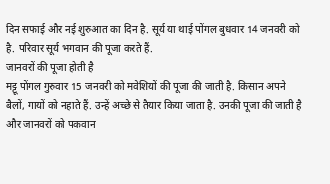दिन सफाई और नई शुरुआत का दिन है. सूर्य या थाई पोंगल बुधवार 14 जनवरी को है. परिवार सूर्य भगवान की पूजा करते हैं.
जानवरों की पूजा होती है
मट्टू पोंगल गुरुवार 15 जनवरी को मवेशियों की पूजा की जाती है. किसान अपने बैलों, गायों को नहाते हैं. उन्हें अच्छे से तैयार किया जाता है. उनकी पूजा की जाती है और जानवरों को पकवान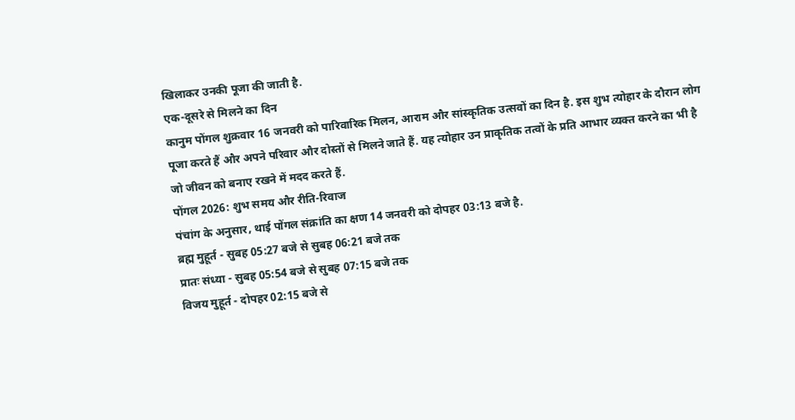खिलाकर उनकी पूजा की जाती है.
एक-दूसरे से मिलने का दिन
कानुम पोंगल शुक्रवार 16 जनवरी को पारिवारिक मिलन, आराम और सांस्कृतिक उत्सवों का दिन है. इस शुभ त्योहार के दौरान लोग पूजा करते हैं और अपने परिवार और दोस्तों से मिलने जाते हैं. यह त्योहार उन प्राकृतिक तत्वों के प्रति आभार व्यक्त करने का भी है जो जीवन को बनाए रखने में मदद करते हैं.
पोंगल 2026: शुभ समय और रीति-रिवाज
पंचांग के अनुसार, थाई पोंगल संक्रांति का क्षण 14 जनवरी को दोपहर 03:13 बजे है.
ब्रह्म मुहूर्त - सुबह 05:27 बजे से सुबह 06:21 बजे तक
प्रातः संध्या - सुबह 05:54 बजे से सुबह 07:15 बजे तक
विजय मुहूर्त - दोपहर 02:15 बजे से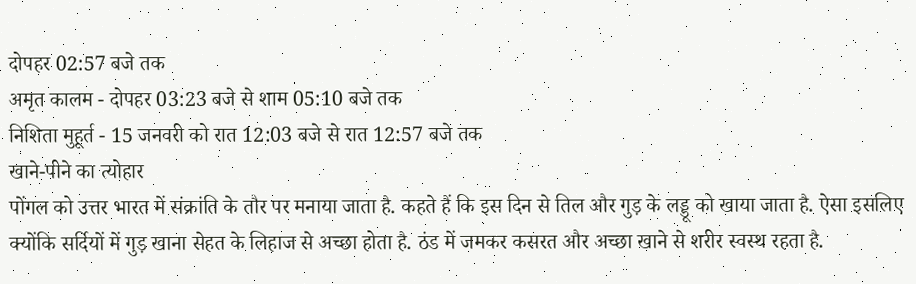दोपहर 02:57 बजे तक
अमृत कालम - दोपहर 03:23 बजे से शाम 05:10 बजे तक
निशिता मुहूर्त - 15 जनवरी को रात 12:03 बजे से रात 12:57 बजे तक
खाने-पीने का त्योहार
पोंगल को उत्तर भारत में संक्रांति के तौर पर मनाया जाता है. कहते हैं कि इस दिन से तिल और गुड़ के लड्डू को खाया जाता है. ऐसा इसलिए क्योंकि सर्दियों में गुड़ खाना सेहत के लिहाज से अच्छा होता है. ठंड में जमकर कसरत और अच्छा खाने से शरीर स्वस्थ रहता है.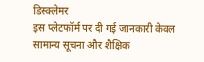डिस्क्लेमर
इस प्लेटफॉर्म पर दी गई जानकारी केवल सामान्य सूचना और शैक्षिक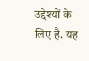उद्देश्यों के लिए है. यह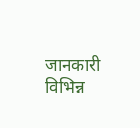जानकारी विभिन्न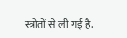स्त्रोतों से ली गई है.